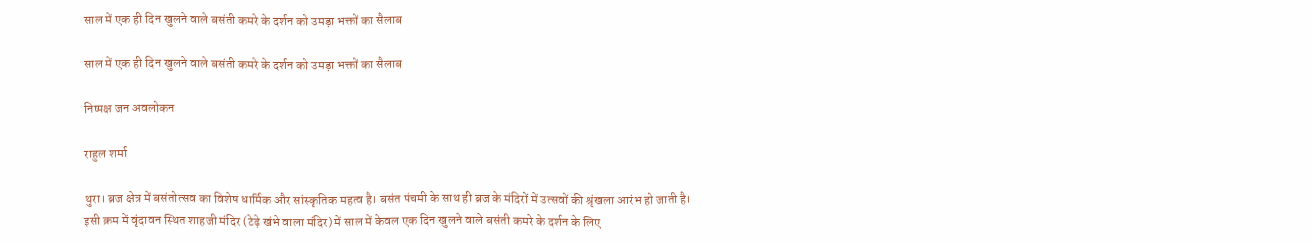साल में एक ही दिन खुलने वाले बसंती कमरे के दर्शन को उमड़ा भक्तों का सैलाब

साल में एक ही दिन खुलने वाले बसंती कमरे के दर्शन को उमड़ा भक्तों का सैलाब

निष्पक्ष जन अवलोकन

राहुल शर्मा

थुरा। ब्रज क्षेत्र में बसंतोत्सव का विशेष धार्मिक और सांस्कृतिक महत्व है। बसंत पंचमी के साथ ही ब्रज के मंदिरों में उत्सवों की श्रृंखला आरंभ हो जाती है। इसी क्रम में वृंदावन स्थित शाहजी मंदिर (टेढ़े खंभे वाला मंदिर) में साल में केवल एक दिन खुलने वाले बसंती कमरे के दर्शन के लिए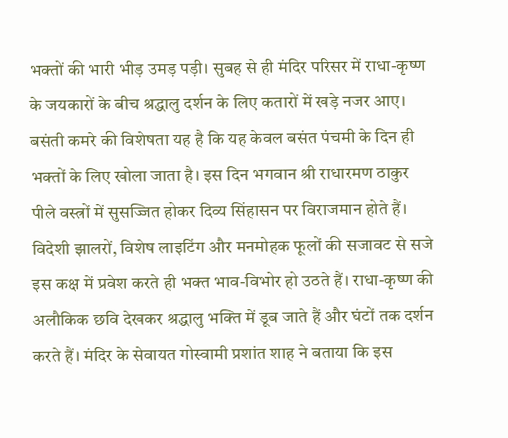भक्तों की भारी भीड़ उमड़ पड़ी। सुबह से ही मंदिर परिसर में राधा-कृष्ण के जयकारों के बीच श्रद्धालु दर्शन के लिए कतारों में खड़े नजर आए। बसंती कमरे की विशेषता यह है कि यह केवल बसंत पंचमी के दिन ही भक्तों के लिए खोला जाता है। इस दिन भगवान श्री राधारमण ठाकुर पीले वस्त्रों में सुसज्जित होकर दिव्य सिंहासन पर विराजमान होते हैं। विदेशी झालरों, विशेष लाइटिंग और मनमोहक फूलों की सजावट से सजे इस कक्ष में प्रवेश करते ही भक्त भाव-विभोर हो उठते हैं। राधा-कृष्ण की अलौकिक छवि देखकर श्रद्धालु भक्ति में डूब जाते हैं और घंटों तक दर्शन करते हैं। मंदिर के सेवायत गोस्वामी प्रशांत शाह ने बताया कि इस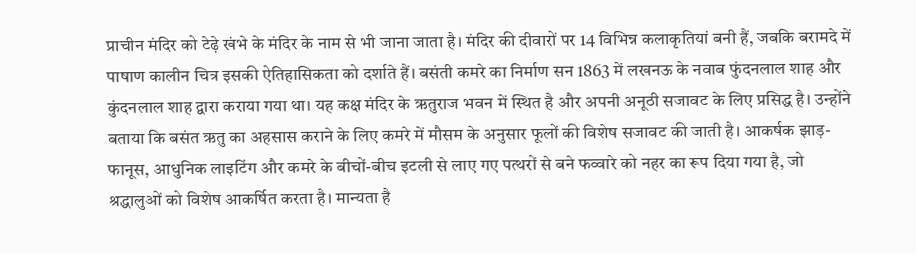प्राचीन मंदिर को टेढ़े खंभे के मंदिर के नाम से भी जाना जाता है। मंदिर की दीवारों पर 14 विभिन्न कलाकृतियां बनी हैं, जबकि बरामदे में पाषाण कालीन चित्र इसकी ऐतिहासिकता को दर्शाते हैं। बसंती कमरे का निर्माण सन 1863 में लखनऊ के नवाब फुंदनलाल शाह और कुंदनलाल शाह द्वारा कराया गया था। यह कक्ष मंदिर के ऋतुराज भवन में स्थित है और अपनी अनूठी सजावट के लिए प्रसिद्ध है। उन्होंने बताया कि बसंत ऋतु का अहसास कराने के लिए कमरे में मौसम के अनुसार फूलों की विशेष सजावट की जाती है। आकर्षक झाड़-फानूस, आधुनिक लाइटिंग और कमरे के बीचों-बीच इटली से लाए गए पत्थरों से बने फव्वारे को नहर का रूप दिया गया है, जो श्रद्धालुओं को विशेष आकर्षित करता है। मान्यता है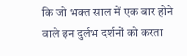कि जो भक्त साल में एक बार होने वाले इन दुर्लभ दर्शनों को करता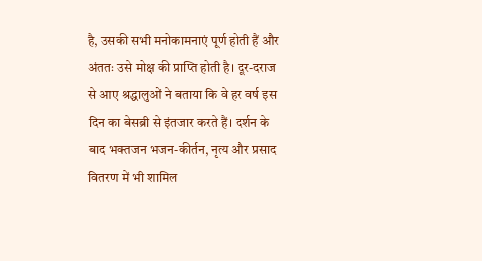है, उसकी सभी मनोकामनाएं पूर्ण होती हैं और अंततः उसे मोक्ष की प्राप्ति होती है। दूर-दराज से आए श्रद्धालुओं ने बताया कि वे हर वर्ष इस दिन का बेसब्री से इंतजार करते हैं। दर्शन के बाद भक्तजन भजन-कीर्तन, नृत्य और प्रसाद वितरण में भी शामिल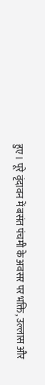हुए। पूरे वृंदावन में बसंत पंचमी के अवसर पर भक्ति, उल्लास और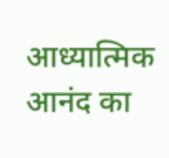आध्यात्मिक आनंद का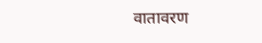वातावरण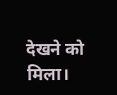देखने को मिला।